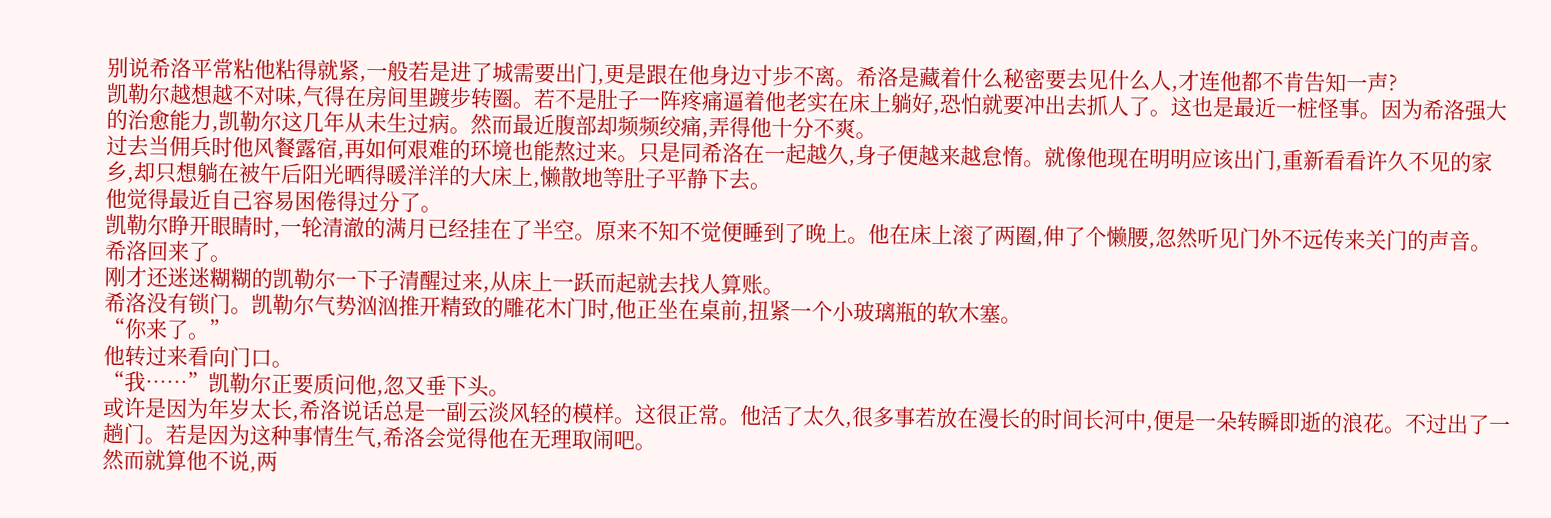别说希洛平常粘他粘得就紧,一般若是进了城需要出门,更是跟在他身边寸步不离。希洛是藏着什么秘密要去见什么人,才连他都不肯告知一声?
凯勒尔越想越不对味,气得在房间里踱步转圈。若不是肚子一阵疼痛逼着他老实在床上躺好,恐怕就要冲出去抓人了。这也是最近一桩怪事。因为希洛强大的治愈能力,凯勒尔这几年从未生过病。然而最近腹部却频频绞痛,弄得他十分不爽。
过去当佣兵时他风餐露宿,再如何艰难的环境也能熬过来。只是同希洛在一起越久,身子便越来越怠惰。就像他现在明明应该出门,重新看看许久不见的家乡,却只想躺在被午后阳光晒得暖洋洋的大床上,懒散地等肚子平静下去。
他觉得最近自己容易困倦得过分了。
凯勒尔睁开眼睛时,一轮清澈的满月已经挂在了半空。原来不知不觉便睡到了晚上。他在床上滚了两圈,伸了个懒腰,忽然听见门外不远传来关门的声音。
希洛回来了。
刚才还迷迷糊糊的凯勒尔一下子清醒过来,从床上一跃而起就去找人算账。
希洛没有锁门。凯勒尔气势汹汹推开精致的雕花木门时,他正坐在桌前,扭紧一个小玻璃瓶的软木塞。
“你来了。”
他转过来看向门口。
“我……”凯勒尔正要质问他,忽又垂下头。
或许是因为年岁太长,希洛说话总是一副云淡风轻的模样。这很正常。他活了太久,很多事若放在漫长的时间长河中,便是一朵转瞬即逝的浪花。不过出了一趟门。若是因为这种事情生气,希洛会觉得他在无理取闹吧。
然而就算他不说,两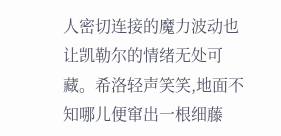人密切连接的魔力波动也让凯勒尔的情绪无处可藏。希洛轻声笑笑,地面不知哪儿便窜出一根细藤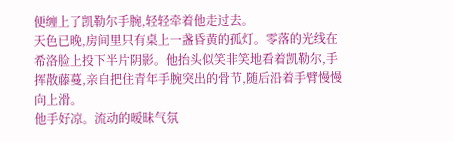便缠上了凯勒尔手腕,轻轻牵着他走过去。
天色已晚,房间里只有桌上一盏昏黄的孤灯。零落的光线在希洛脸上投下半片阴影。他抬头似笑非笑地看着凯勒尔,手挥散藤蔓,亲自把住青年手腕突出的骨节,随后沿着手臂慢慢向上滑。
他手好凉。流动的暧昧气氛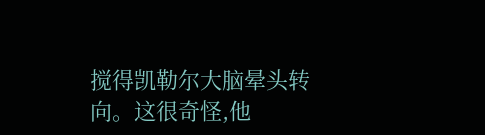搅得凯勒尔大脑晕头转向。这很奇怪,他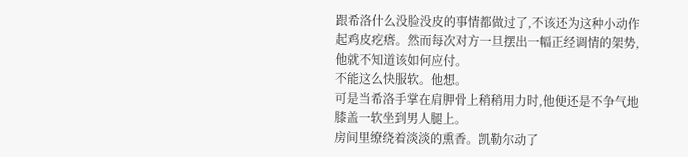跟希洛什么没脸没皮的事情都做过了,不该还为这种小动作起鸡皮疙瘩。然而每次对方一旦摆出一幅正经调情的架势,他就不知道该如何应付。
不能这么快服软。他想。
可是当希洛手掌在肩胛骨上稍稍用力时,他便还是不争气地膝盖一软坐到男人腿上。
房间里缭绕着淡淡的熏香。凯勒尔动了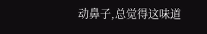动鼻子,总觉得这味道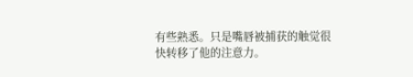有些熟悉。只是嘴唇被捕获的触觉很快转移了他的注意力。